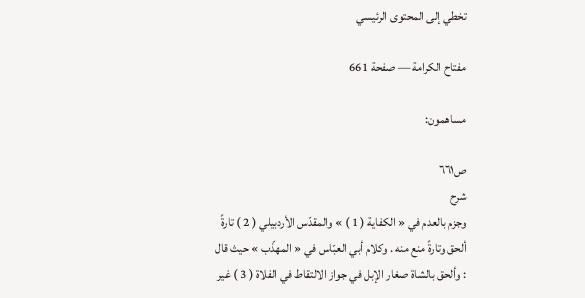تخطي إلى المحتوى الرئيسي

مفتاح الكرامة — صفحة 661

مساهمون:

ص٦٦١
شرح
وجزم بالعدم في « الكفاية ( 1 ) » والمقدّس الأردبيلي ( 2 ) تارةً ألحق وتارةً منع منه . وكلام أبي العبّاس في « المهذّب » حيث قال : وألحق بالشاة صغار الإبل في جواز الالتقاط في الفلاة ( 3 ) غير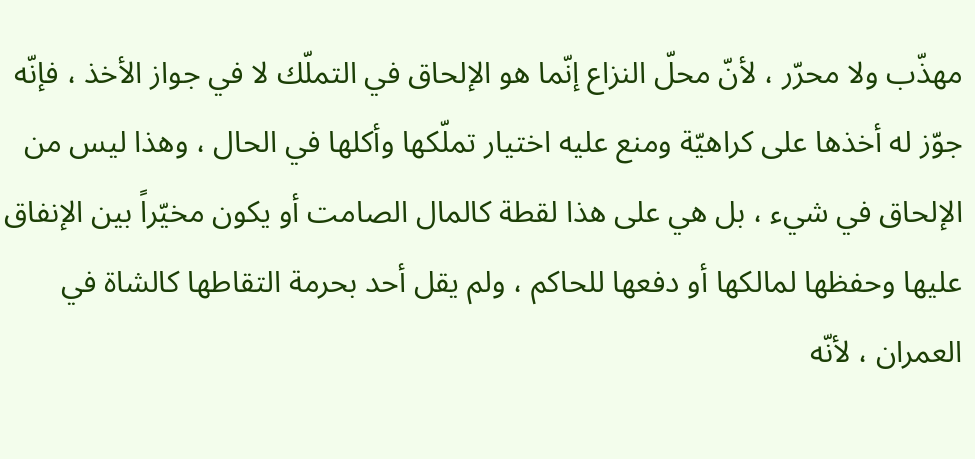مهذّب ولا محرّر ، لأنّ محلّ النزاع إنّما هو الإلحاق في التملّك لا في جواز الأخذ ، فإنّه جوّز له أخذها على كراهيّة ومنع عليه اختيار تملّكها وأكلها في الحال ، وهذا ليس من الإلحاق في شيء ، بل هي على هذا لقطة كالمال الصامت أو يكون مخيّراً بين الإنفاق عليها وحفظها لمالكها أو دفعها للحاكم ، ولم يقل أحد بحرمة التقاطها كالشاة في العمران ، لأنّه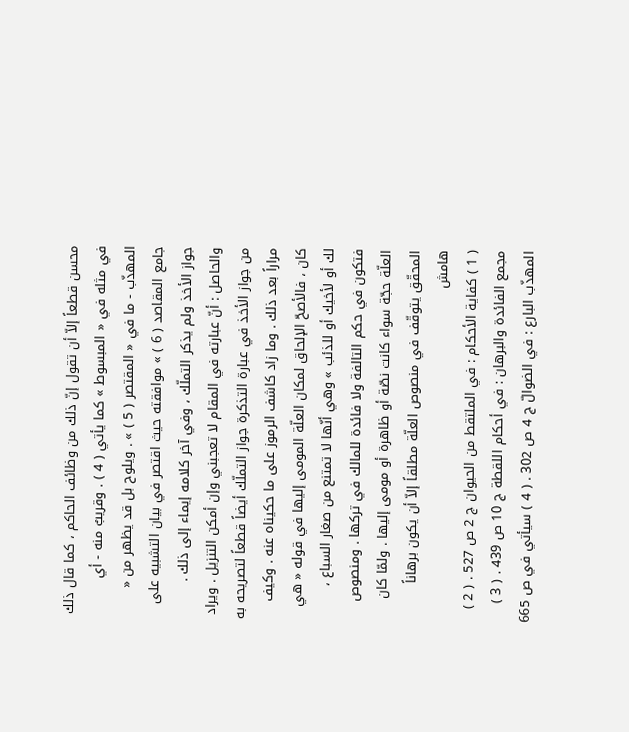محسن قطعاً إلاّ أن تقول إنّ ذلك من وظائف الحاكم ، كما قال ذلك في مثله في « المبسوط » كما يأتي ( 4 ) . وقريبٌ منه - أي المهذّب - ما في « المقتصر ( 5 ) » . ويلوح بل قد يظهر من « جامع المقاصد ( 6 ) » موافقته حيث اقتصر في بيان التشبيه على جواز الأخذ ولم يذكر التملّك ، وفي آخر كلامه إيماء إلى ذلك . والحاصل : أنّ عبارته في المقام لا تعجبني وإن أمكن التنزيل . ويراد من جواز الأخذ في عبارة التذكرة جواز التملّك أيضاً قطعاً لتصريحه به مراراً بعد ذلك . وما زاد كاشف الرموز على ما حكيناه عنه . وكيف كان ، فالأصحّ الإلحاق لمكان العلّة المومى إليها في قوله « هي لك أو لأخيك أو للذئب » وهي أنّها لا تمتنع من صغار السباع ، فتكون في حكم التالفة ولا فائدة للمالك في تركها . ومنصوص العلّة حجّة سواء كانت نصّة أو ظاهرة أو مومى إليها . ولمّا كان المحقّق يتوقّف في منصوص العلّة مطلقاً إلاّ أن يكون برهاناً
هامش
( 1 ) كفاية الأحكام : في الملتقط من الحيوان ج 2 ص 527 . ( 2 ) مجمع الفائدة والبرهان : في أحكام اللقطة ج 10 ص 439 . ( 3 ) المهذّب البارع : في الضوالّ ج 4 ص 302 . ( 4 ) سيأتي في ص 665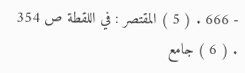- 666 . ( 5 ) المقتصر : في اللقطة ص 354 . ( 6 ) جامع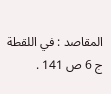المقاصد : في اللقطة ج 6 ص 141 .